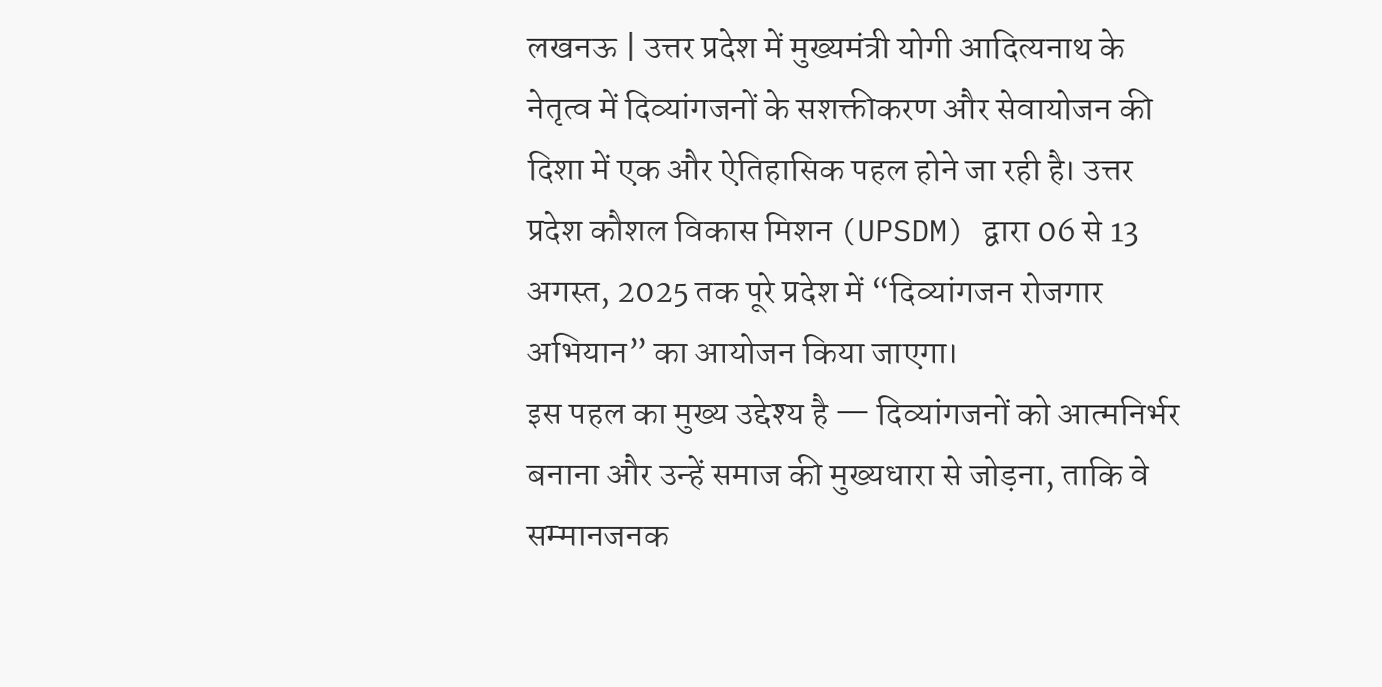लखनऊ | उत्तर प्रदेश में मुख्यमंत्री योगी आदित्यनाथ के नेतृत्व में दिव्यांगजनों के सशक्तीकरण और सेवायोजन की दिशा में एक और ऐतिहासिक पहल होने जा रही है। उत्तर प्रदेश कौशल विकास मिशन (UPSDM) द्वारा 06 से 13 अगस्त, 2025 तक पूरे प्रदेश में “दिव्यांगजन रोजगार अभियान” का आयोजन किया जाएगा।
इस पहल का मुख्य उद्देश्य है — दिव्यांगजनों को आत्मनिर्भर बनाना और उन्हें समाज की मुख्यधारा से जोड़ना, ताकि वे सम्मानजनक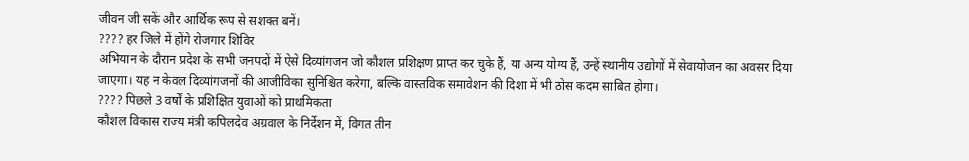जीवन जी सकें और आर्थिक रूप से सशक्त बनें।
???? हर जिले में होंगे रोजगार शिविर
अभियान के दौरान प्रदेश के सभी जनपदों में ऐसे दिव्यांगजन जो कौशल प्रशिक्षण प्राप्त कर चुके हैं, या अन्य योग्य हैं, उन्हें स्थानीय उद्योगों में सेवायोजन का अवसर दिया जाएगा। यह न केवल दिव्यांगजनों की आजीविका सुनिश्चित करेगा, बल्कि वास्तविक समावेशन की दिशा में भी ठोस कदम साबित होगा।
???? पिछले 3 वर्षों के प्रशिक्षित युवाओं को प्राथमिकता
कौशल विकास राज्य मंत्री कपिलदेव अग्रवाल के निर्देशन में, विगत तीन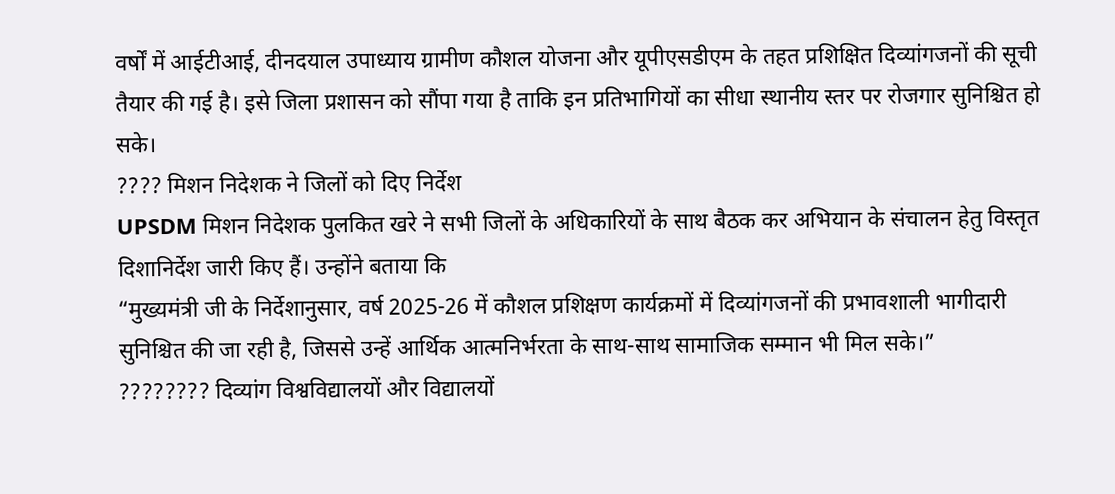वर्षों में आईटीआई, दीनदयाल उपाध्याय ग्रामीण कौशल योजना और यूपीएसडीएम के तहत प्रशिक्षित दिव्यांगजनों की सूची तैयार की गई है। इसे जिला प्रशासन को सौंपा गया है ताकि इन प्रतिभागियों का सीधा स्थानीय स्तर पर रोजगार सुनिश्चित हो सके।
???? मिशन निदेशक ने जिलों को दिए निर्देश
UPSDM मिशन निदेशक पुलकित खरे ने सभी जिलों के अधिकारियों के साथ बैठक कर अभियान के संचालन हेतु विस्तृत दिशानिर्देश जारी किए हैं। उन्होंने बताया कि
“मुख्यमंत्री जी के निर्देशानुसार, वर्ष 2025-26 में कौशल प्रशिक्षण कार्यक्रमों में दिव्यांगजनों की प्रभावशाली भागीदारी सुनिश्चित की जा रही है, जिससे उन्हें आर्थिक आत्मनिर्भरता के साथ-साथ सामाजिक सम्मान भी मिल सके।”
???????? दिव्यांग विश्वविद्यालयों और विद्यालयों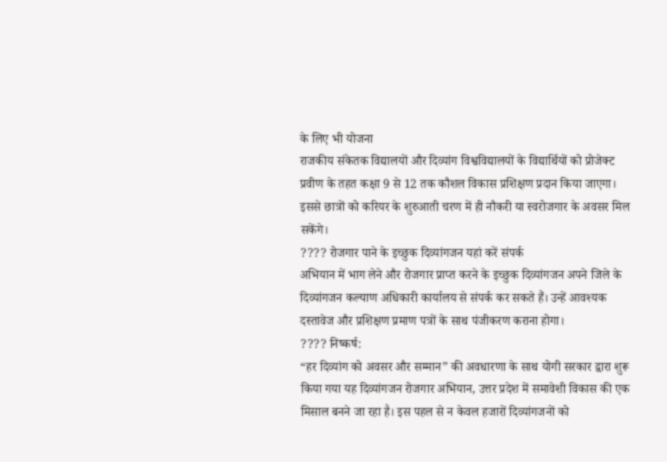के लिए भी योजना
राजकीय संकेतक विद्यालयों और दिव्यांग विश्वविद्यालयों के विद्यार्थियों को प्रोजेक्ट प्रवीण के तहत कक्षा 9 से 12 तक कौशल विकास प्रशिक्षण प्रदान किया जाएगा। इससे छात्रों को करियर के शुरुआती चरण में ही नौकरी या स्वरोजगार के अवसर मिल सकेंगे।
???? रोजगार पाने के इच्छुक दिव्यांगजन यहां करें संपर्क
अभियान में भाग लेने और रोजगार प्राप्त करने के इच्छुक दिव्यांगजन अपने जिले के दिव्यांगजन कल्याण अधिकारी कार्यालय से संपर्क कर सकते हैं। उन्हें आवश्यक दस्तावेज और प्रशिक्षण प्रमाण पत्रों के साथ पंजीकरण कराना होगा।
???? निष्कर्ष:
“हर दिव्यांग को अवसर और सम्मान” की अवधारणा के साथ योगी सरकार द्वारा शुरू किया गया यह दिव्यांगजन रोजगार अभियान, उत्तर प्रदेश में समावेशी विकास की एक मिसाल बनने जा रहा है। इस पहल से न केवल हजारों दिव्यांगजनों को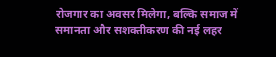रोजगार का अवसर मिलेगा, बल्कि समाज में समानता और सशक्तीकरण की नई लहर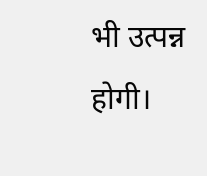भी उत्पन्न होगी।